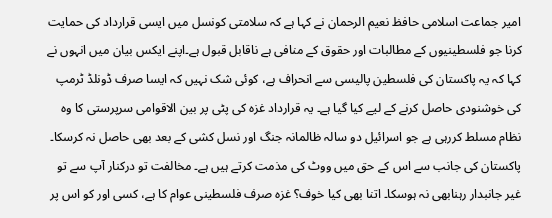امیر جماعت اسلامی حافظ نعیم الرحمان نے کہا ہے کہ سلامتی کونسل میں ایسی قرارداد کی حمایت کرنا جو فلسطینیوں کے مطالبات اور حقوق کے منافی ہے ناقابل قبول ہے۔اپنے ایکس بیان میں انہوں نے کہا کہ یہ پاکستان کی فلسطین پالیسی سے انحراف ہے، کوئی شک نہیں کہ ایسا صرف ڈونلڈ ٹرمپ کی خوشنودی حاصل کرنے کے لیے کیا گیا ہے۔ یہ قرارداد غزہ کی پٹی پر بین الاقوامی سرپرستی کا وہ نظام مسلط کررہی ہے جو اسرائیل دو سالہ ظالمانہ جنگ اور نسل کشی کے بعد بھی حاصل نہ کرسکا۔ پاکستان کی جانب سے اس کے حق میں ووٹ کی مذمت کرتے ہیں ہے۔ مخالفت تو درکنار آپ سے تو غیر جانبدار رہنابھی نہ ہوسکا۔ اتنا بھی کیا خوف؟ غزہ صرف فلسطینی عوام کا ہے، کسی اور کو اس پر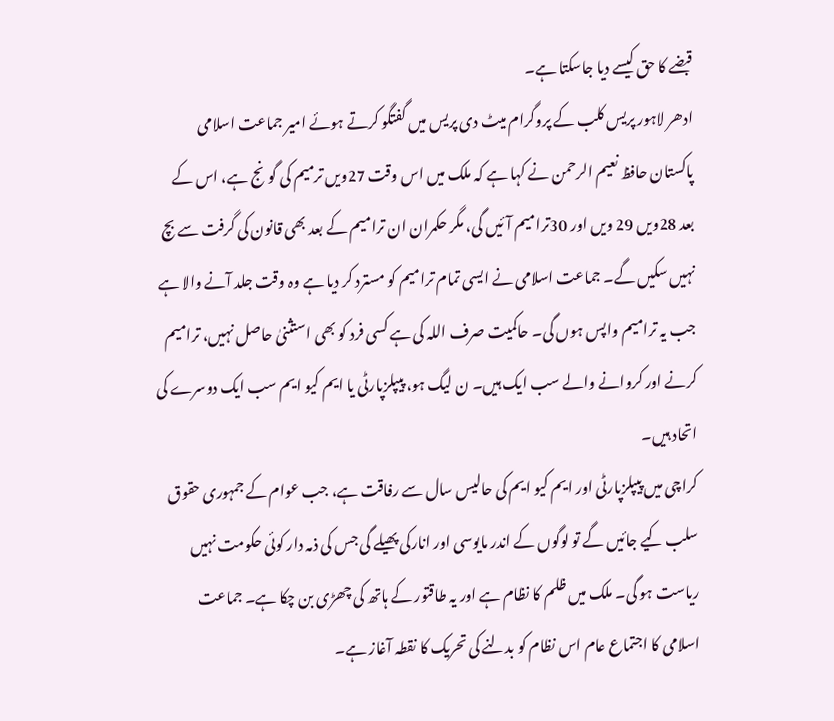قبضے کا حق کیسے دیا جاسکتا ہے۔
ادھر لاہور پریس کلب کے پروگرام میٹ دی پریس میں گفتگو کرتے ہوئے امیر جماعت اسلامی پاکستان حافظ نعیم الرحمن نے کہا ہے کہ ملک میں اس وقت 27ویں ترمیم کی گونج ہے، اس کے بعد 28ویں 29 ویں اور 30ترامیم آئیں گی، مگر حکمران ان ترامیم کے بعد بھی قانون کی گرفت سے بچ نہیں سکیں گے۔ جماعت اسلامی نے ایسی تمام ترامیم کو مسترد کر دیا ہے وہ وقت جلد آنے والا ہے جب یہ ترامیم واپس ہوں گی۔ حاکمیت صرف اللہ کی ہے کسی فرد کو بھی استثنیٰ حاصل نہیں، ترامیم کرنے اور کروانے والے سب ایک ہیں۔ ن لیگ ہو، پیپلزپارٹی یا ایم کیو ایم سب ایک دوسرے کی اتحاد ہیں۔
کراچی میں پیپلزپارٹی اور ایم کیو ایم کی حالیس سال سے رفاقت ہے، جب عوام کے جمہوری حقوق سلب کیے جائیں گے تو لوگوں کے اندر مایوسی اور انارکی پھیلے گی جس کی ذمہ دار کوئی حکومت نہیں ریاست ہو گی۔ ملک میں ظلم کا نظام ہے اور یہ طاقتور کے ہاتھ کی چھڑی بن چکا ہے۔ جماعت اسلامی کا اجتماع عام اس نظام کو بدلنے کی تحریک کا نقطہ آغاز ہے۔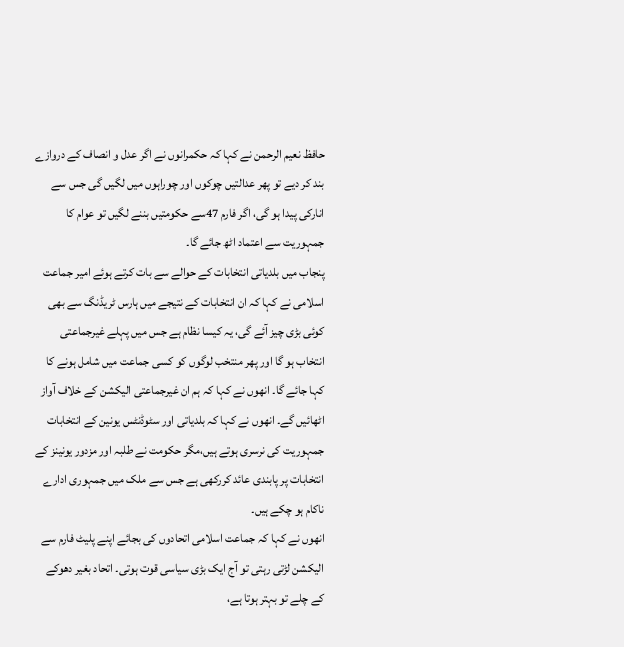حافظ نعیم الرحمن نے کہا کہ حکمرانوں نے اگر عدل و انصاف کے دروازے بند کر دیے تو پھر عدالتیں چوکوں اور چوراہوں میں لگیں گی جس سے انارکی پیدا ہو گی، اگر فارم 47سے حکومتیں بننے لگیں تو عوام کا جمہوریت سے اعتماد اٹھ جائے گا۔
پنجاب میں بلدیاتی انتخابات کے حوالے سے بات کرتے ہوئے امیر جماعت اسلامی نے کہا کہ ان انتخابات کے نتیجے میں ہارس ٹریڈنگ سے بھی کوئی بڑی چیز آئے گی، یہ کیسا نظام ہے جس میں پہلے غیرجماعتی انتخاب ہو گا اور پھر منتخب لوگوں کو کسی جماعت میں شامل ہونے کا کہا جائے گا۔ انھوں نے کہا کہ ہم ان غیرجماعتی الیکشن کے خلاف آواز اٹھائیں گے۔ انھوں نے کہا کہ بلدیاتی اور سٹوڈنٹس یونین کے انتخابات جمہوریت کی نرسری ہوتے ہیں،مگر حکومت نے طلبہ اور مزدور یونینز کے انتخابات پر پابندی عائد کررکھی ہے جس سے ملک میں جمہوری ادارے ناکام ہو چکے ہیں۔
انھوں نے کہا کہ جماعت اسلامی اتحادوں کی بجائے اپنے پلیٹ فارم سے الیکشن لڑتی رہتی تو آج ایک بڑی سیاسی قوت ہوتی۔ اتحاد بغیر دھوکے کے چلے تو بہتر ہوتا ہے،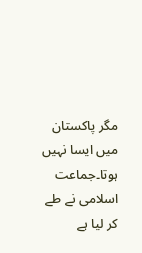مگر پاکستان میں ایسا نہیں ہوتا۔جماعت اسلامی نے طے کر لیا ہے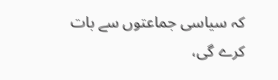کہ سیاسی جماعتوں سے بات کرے گی،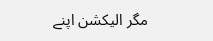مگر الیکشن اپنے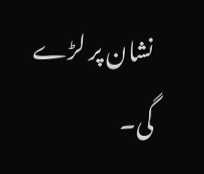نشان پر لڑے گی۔